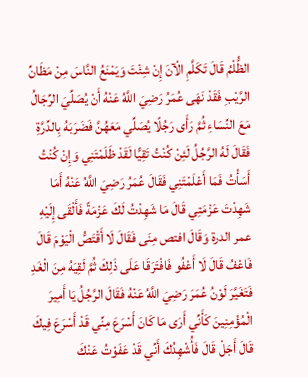الظُّلْمُ قَالَ تَكَلَّمِ الْآنَ إِنْ شِئْتَ وَيَمْنَعُ النَّاسَ مِنْ مَظَانِّ الرَّيْبِ فَقَدْ نَهَى عُمَرُ رَضِيَ اللَّهُ عَنْهُ أَنْ يُصَلِّيَ الرِّجَالُ مَعَ النِّسَاءِ ثُمَّ رَأَى رَجُلًا يُصَلِّي مَعَهُنَّ فَضَرَبَهُ بِالدِّرَّةِ فَقَالَ لَهُ الرَّجُلُ لَئِنْ كُنْتُ تَقِيًّا لَقَدْ ظَلَمْتَنِي وَإِنْ كُنْتُ أَسَأْتُ فَمَا أَعْلَمْتَنِي فَقَالَ عُمَرُ رَضِيَ اللَّهُ عَنْهُ أَمَا شَهِدْتَ عَزْمَتِي قَالَ مَا شَهِدْتُ لَكَ عَزْمَةً فَأَلْقَى إِلَيْهِ عمر الدرة وَقَالَ افتص مِنَى فَقَالَ لَا أَقْتَصُّ الْيَوْمَ قَالَ فَاعْفُ قَالَ لَا أَعْفُو فَافْتَرَقَا عَلَى ذَلِكَ ثُمَّ لَقِيَهُ مِنَ الْغَدِ فَتَغَيَّرَ لَوْنُ عُمَرَ رَضِيَ اللَّهُ عَنْهُ فَقَالَ الرَّجُلُ يَا أَمِيرَ الْمُؤْمِنِينَ كَأَنِّي أَرَى مَا كَانَ أَسْرَعَ مِنِّي قَدْ أَسْرَعَ فِيكَ قَالَ أَجَلْ قَالَ فَأُشْهِدُكَ أَنِّي قَدْ عَفَوْتُ عَنْكَ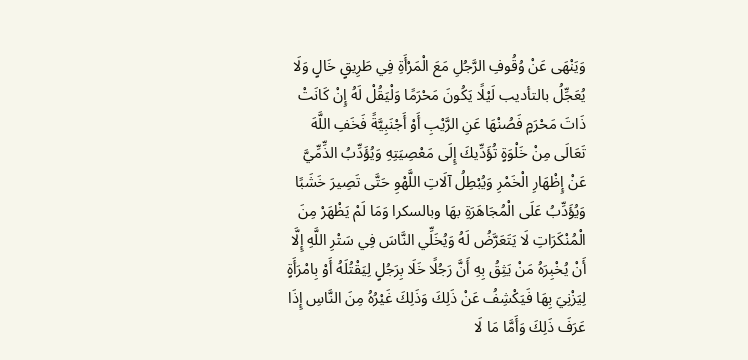وَيَنْهَى عَنْ وُقُوفِ الرَّجُلِ مَعَ الْمَرْأَةِ فِي طَرِيقٍ خَالٍ وَلَا يُعَجِّلُ بالتأديب لَيْلًا يَكُونَ مَحْرَمًا وَلْيَقُلْ لَهُ إِنْ كَانَتْ ذَاتَ مَحْرَمٍ فَصُنْهَا عَنِ الرَّيْبِ أَوْ أَجْنَبِيَّةً فَخَفِ اللَّهَ تَعَالَى مِنْ خَلْوَةٍ تُؤَدِّيكَ إِلَى مَعْصِيَتِهِ وَيُؤَدِّبُ الذِّمِّيَّ عَنْ إِظْهَارِ الْخَمْرِ وَيُبْطِلُ آلَاتِ اللَّهْوِ حَتَّى تَصِيرَ خَشَبًا وَيُؤَدِّبُ عَلَى الْمُجَاهَرَةِ بهَا وبالسكرا وَمَا لَمْ يَظْهَرْ مِنَ الْمُنْكَرَاتِ لَا يَتَعَرَّضُ لَهُ وَيُخَلِّي النَّاسَ فِي سَتْرِ اللَّهِ إِلَّا أَنْ يُخْبِرَهُ مَنْ يَثِقُ بِهِ أَنَّ رَجُلًا خَلَا بِرَجُلٍ لِيَقْتُلَهُ أَوْ بِامْرَأَةٍ لِيَزْنِيَ بِهَا فَيَكْشِفُ عَنْ ذَلِكَ وَذَلِكَ غَيْرُهُ مِنَ النَّاسِ إِذَا عَرَفَ ذَلِكَ وَأَمَّا مَا لَا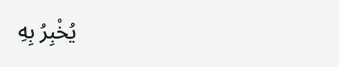يُخْبِرُ بِهِ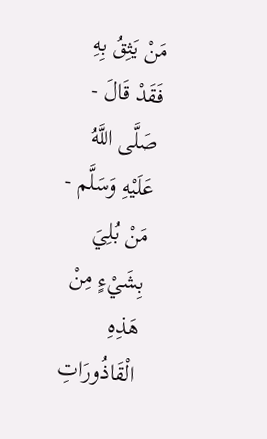مَنْ يَثِقُ بِهِ فَقَدْ قَالَ - صَلَّى اللَّهُ عَلَيْهِ وَسَلَّم - مَنْ بُلِيَ بِشَيْءٍ مِنْ هَذِهِ الْقَاذُورَاتِ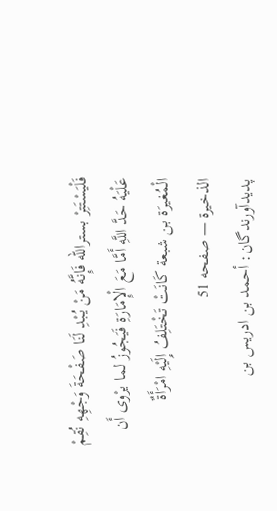فَلْيَسْتَتِرْ بسترالله فَإِنَّهُ مَنْ يُبْدِ لَنَا صَفْحَةَ وَجْهِهِ نُقِمْ عَلْيَهُ حَدَّ اللَّهِ أَمَّا مَعَ الْإِمَارَةِ فَيَجُوزُ لما يرْوى أَن الْمُغيرَة بن شبعة كَانَتْ تَخْتَلِفُ إِلَيْهِ امْرَأَةٌ
الذخيرة — صفحه 51
پدیدآورندگان: أحمد بن ادريس بن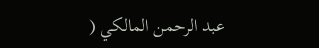عبد الرحمن المالكي (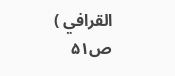القرافي )
ص۵۱